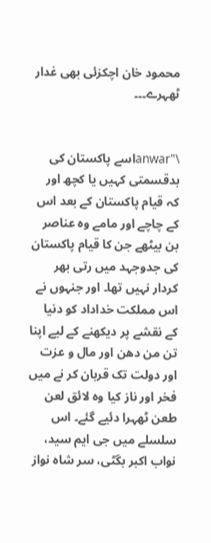محمود خان اچکزئی بھی غدار ٹھہرے۔۔۔


\"anwarاسے پاکستان کی بدقسمتی کہیں یا کچھ اور کہ قیام پاکستان کے بعد اس کے چاچے اور مامے وہ عناصر بن بیٹھے جن کا قیام پاکستان کی جدوجہد میں رتی بھر کردار نہیں تھا۔ اور جنہوں نے اس مملکت خداداد کو دنیا کے نقشے پر دیکھنے کے لیے اپنا تن من دھن اور مال و عزت اور دولت تک قربان کر نے میں فخر اور ناز کیا وہ لائق لعن طعن ٹھہرا دئیے گئے۔ اس سلسلے میں جی ایم سید، نواب اکبر بگٹی، سر شاہ نواز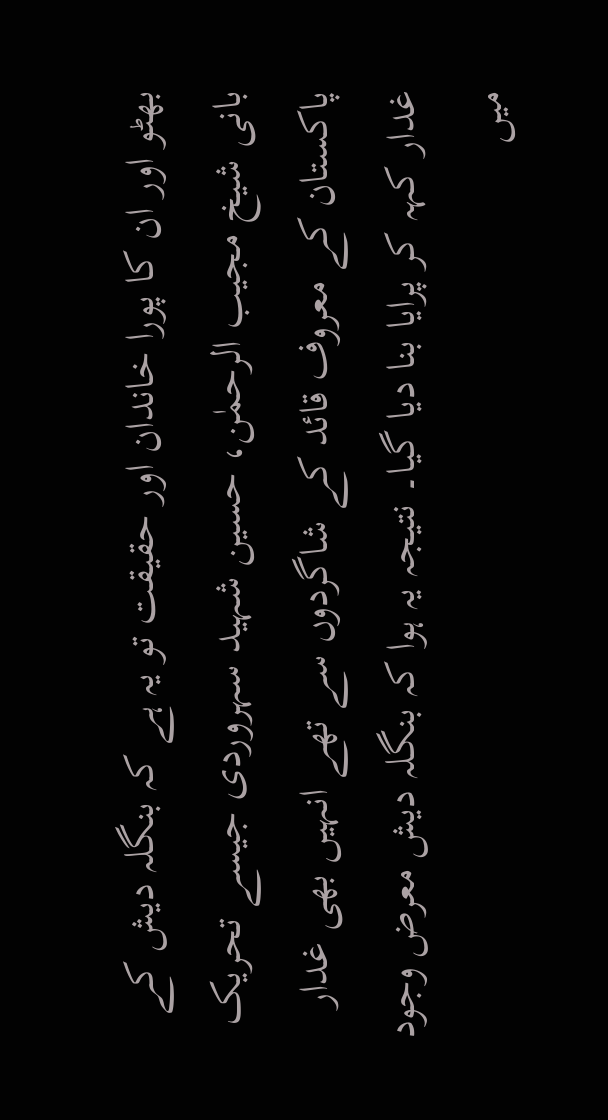بھٹو اور ان کا پورا خاندان اور حقیقت تو یہ ہے کہ بنگلہ دیش کے بانی شیخ مجیب الرحمٰن، حسین شہید سہروردی جیسے تحریک پاکستان کے معروف قائد کے شاگردوں سے تھے انہیں بھی غدار غدار کہہ کر پرایا بنا دیا گیا۔ نتیجہ یہ ہوا کہ بنگلہ دیش معرض وجود میں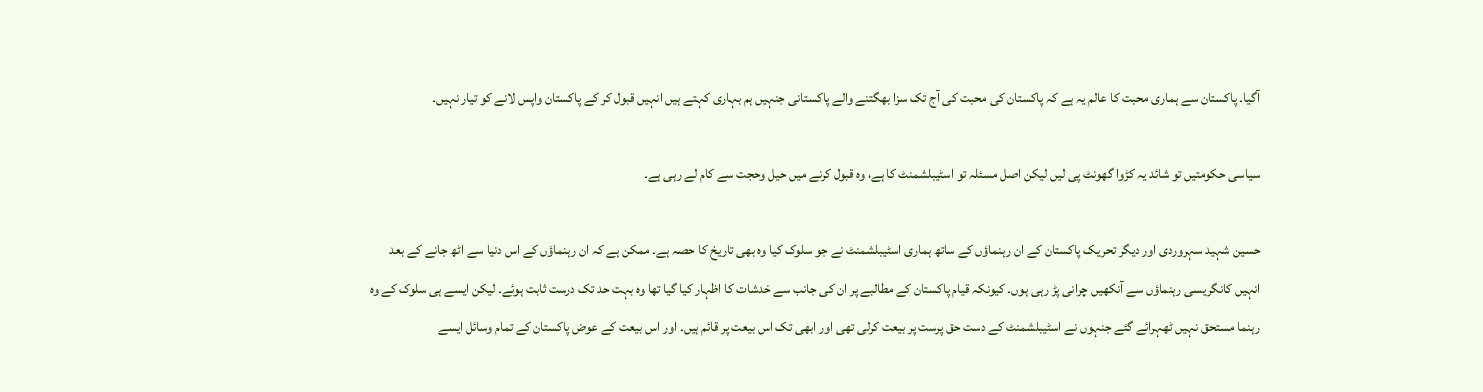آگیا۔ پاکستان سے ہماری محبت کا عالم یہ ہے کہ پاکستان کی محبت کی آج تک سزا بھگتنے والے پاکستانی جنہیں ہم بہاری کہتے ہیں انہیں قبول کر کے پاکستان واپس لانے کو تیار نہیں۔

سیاسی حکومتیں تو شائد یہ کڑوا گھونٹ پی لیں لیکن اصل مسئلہ تو اسٹیبلشمنٹ کا ہے، وہ قبول کرنے میں حیل وحجت سے کام لے رہی ہے۔

حسین شہید سہروردی اور دیگر تحریک پاکستان کے ان رہنماؤں کے ساتھ ہماری اسٹیبلشمنٹ نے جو سلوک کیا وہ بھی تاریخ کا حصہ ہے۔ ممکن ہے کہ ان رہنماؤں کے اس دنیا سے اٹھ جانے کے بعد انہیں کانگریسی رہنماؤں سے آنکھیں چرانی پڑ رہی ہوں۔ کیونکہ قیام پاکستان کے مطالبے پر ان کی جانب سے خدشات کا اظہار کیا گیا تھا وہ بہت حد تک درست ثابت ہوئے۔ لیکن ایسے ہی سلوک کے وہ رہنما مستحق نہیں ٹھہرائے گئے جنہوں نے اسٹیبلشمنٹ کے دست حق پرست پر بیعت کرلی تھی اور ابھی تک اس بیعت پر قائم ہیں۔ اور اس بیعت کے عوض پاکستان کے تمام وسائل ایسے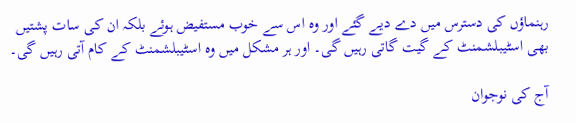رہنماؤں کی دسترس میں دے دیے گئے اور وہ اس سے خوب مستفیض ہوئے بلکہ ان کی سات پشتیں بھی اسٹیبلشمنٹ کے گیت گاتی رہیں گی۔ اور ہر مشکل میں وہ اسٹیبلشمنٹ کے کام آتی رہیں گی۔

آج کی نوجوان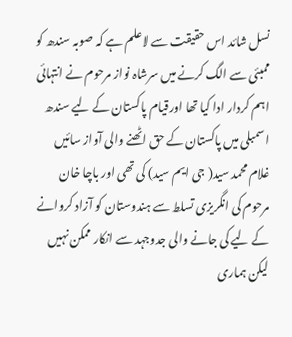نسل شائد اس حقیقت سے لاعلم ہے کہ صوبہ سندھ کو ممبئی سے الگ کرنے میں سرشاہ نواز مرحوم نے انتہائی اہم کردار ادا کیا تھا اورقیام پاکستان کے لیے سندھ اسمبلی میں پاکستان کے حق اٹھنے والی آواز سائیں غلام محمد سید( جی ایم سید) کی تھی اور باچا خان مرحوم کی انگریزی تسلط سے ہندوستان کو آزاد کروانے کے لیے کی جانے والی جدوجہد سے انکار ممکن نہیں لیکن ہماری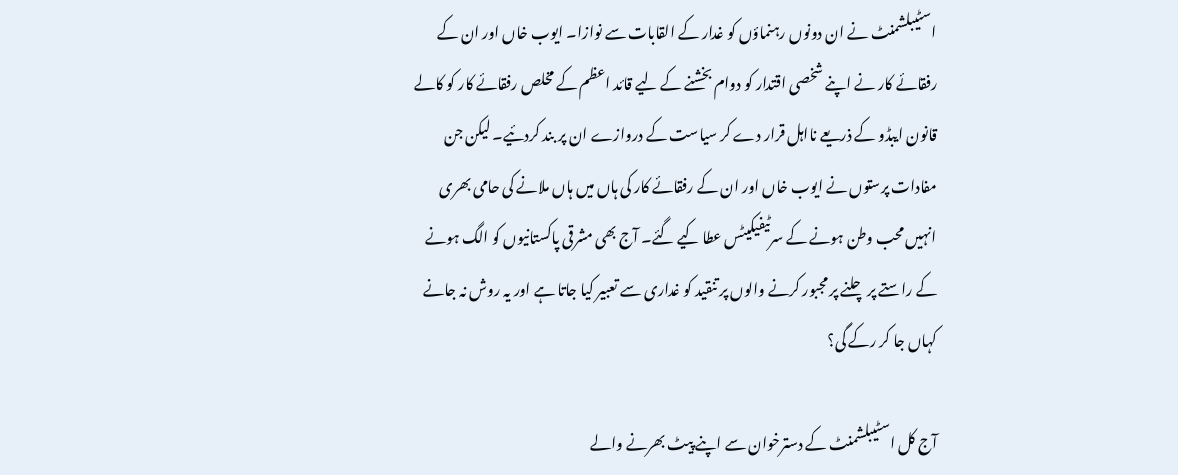اسٹیبلشمنٹ نے ان دونوں رہنماؤں کو غدار کے القابات سے نوازا۔ ایوب خاں اور ان کے رفقائے کار نے اپنے شخصی اقتدار کو دوام بخشنے کے لیے قائد اعظم کے مخلص رفقائے کار کو کالے قانون ایبڈو کے ذریعے نااہل قرار دے کر سیاست کے دروازے ان پر بند کردئیے۔ لیکن جن مفادات پرستوں نے ایوب خاں اور ان کے رفقائے کار کی ہاں میں ہاں ملانے کی حامی بھری انہیں محب وطن ہونے کے سرٹیفیکیٹس عطا کیے گئے۔ آج بھی مشرقی پاکستانیوں کو الگ ہونے کے راستے پر چلنے پر مجبور کرنے والوں پر تنقید کو غداری سے تعبیر کیا جاتا ہے اور یہ روش نہ جانے کہاں جا کر رکے گی؟

آج کل اسٹیبلشمنٹ کے دسترخوان سے اپنے پیٹ بھرنے والے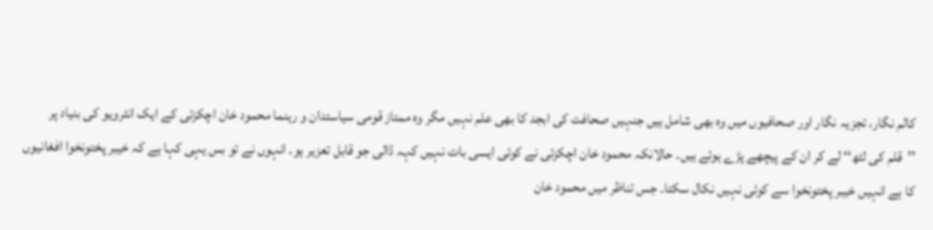کالم نگار، تجزیہ نگار اور صحافیوں میں وہ بھی شامل ہیں جنہیں صحافت کی ابجد کا بھی علم نہیں مگر وہ ممتاز قومی سیاستدان و رہنما محمود خان اچکزئی کے ایک انٹرویو کی بنیاد پر ’’قلم کی لٹھ‘‘ لے کر ان کے پیچھے پڑے ہوئے ہیں۔ حالانکہ محمود خان اچکزئی نے کوئی ایسی بات نہیں کہہ ڈالی جو قابل تعزیر ہو۔ انہوں نے تو بس یہی کہا ہے کہ خیبر پختونخوا افغانیوں کا ہے انہیں خیبر پختونخوا سے کوئی نہیں نکال سکتا۔ جس تناظر میں محمود خان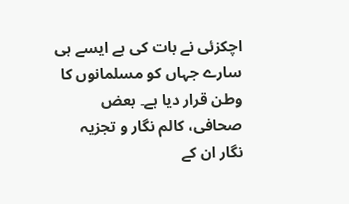اچکزئی نے بات کی ہے ایسے ہی سارے جہاں کو مسلمانوں کا وطن قرار دیا ہے۔ بعض صحافی، کالم نگار و تجزیہ نگار ان کے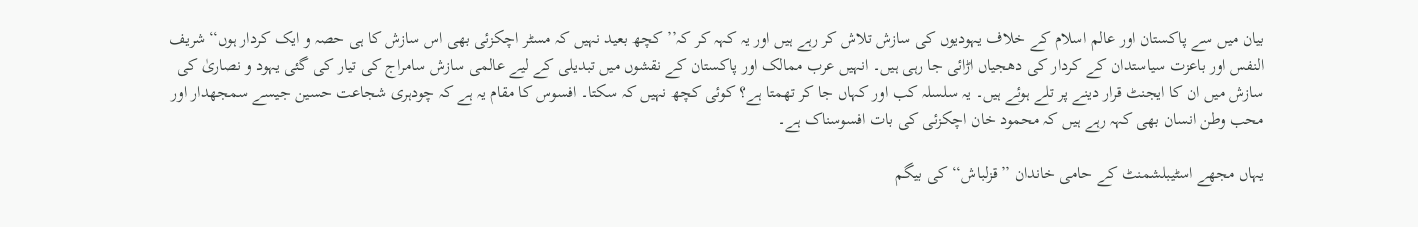بیان میں سے پاکستان اور عالم اسلام کے خلاف یہودیوں کی سازش تلاش کر رہے ہیں اور یہ کہہ کر کہ’’ کچھ بعید نہیں کہ مسٹر اچکزئی بھی اس سازش کا ہی حصہ و ایک کردار ہوں‘‘شریف النفس اور باعزت سیاستدان کے کردار کی دھجیاں اڑائی جا رہی ہیں۔ انہیں عرب ممالک اور پاکستان کے نقشوں میں تبدیلی کے لیے عالمی سازش سامراج کی تیار کی گئی یہود و نصاریٰ کی سازش میں ان کا ایجنٹ قرار دینے پر تلے ہوئے ہیں۔ یہ سلسلہ کب اور کہاں جا کر تھمتا ہے؟ کوئی کچھ نہیں کہ سکتا۔ افسوس کا مقام یہ ہے کہ چودہری شجاعت حسین جیسے سمجھدار اور محب وطن انسان بھی کہہ رہے ہیں کہ محمود خان اچکزئی کی بات افسوسناک ہے۔

یہاں مجھے اسٹیبلشمنٹ کے حامی خاندان ’’قزلباش‘‘ کی بیگم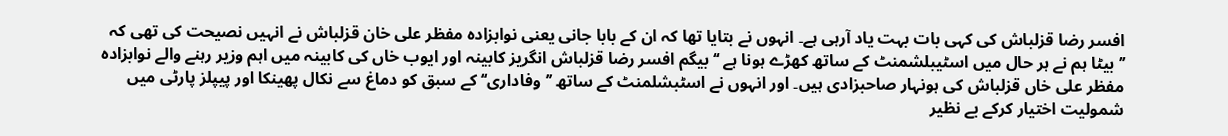افسر رضا قزلباش کی کہی بات بہت یاد آرہی ہے۔ انہوں نے بتایا تھا کہ ان کے بابا جانی یعنی نوابزادہ مفظر علی خان قزلباش نے انہیں نصیحت کی تھی کہ ’’بیٹا ہم نے ہر حال میں اسٹیبلشمنٹ کے ساتھ کھڑے ہونا ہے ‘‘ بیگم افسر رضا قزلباش انگریز کابینہ اور ایوب خاں کی کابینہ میں اہم وزیر رہنے والے نوابزادہ مفظر علی خاں قزلباش کی ہونہار صاحبزادی ہیں۔ اور انہوں نے اسٹبشلمنٹ کے ساتھ ’’وفاداری‘‘ کے سبق کو دماغ سے نکال پھینکا اور پیپلز پارٹی میں شمولیت اختیار کرکے بے نظیر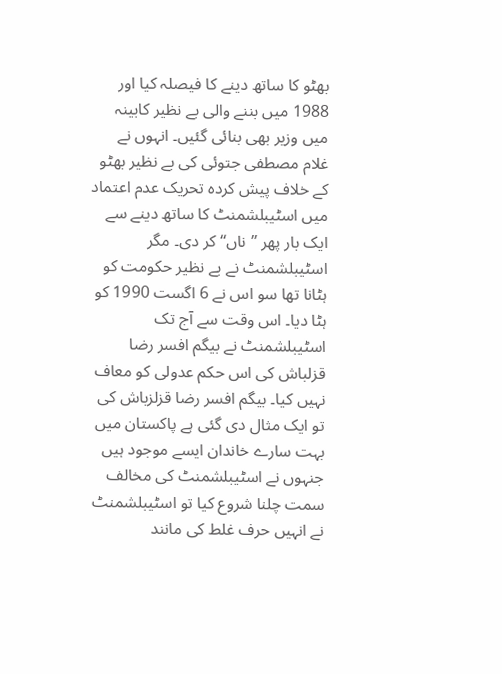بھٹو کا ساتھ دینے کا فیصلہ کیا اور 1988 میں بننے والی بے نظیر کابینہ میں وزیر بھی بنائی گئیں۔ انہوں نے غلام مصطفی جتوئی کی بے نظیر بھٹو کے خلاف پیش کردہ تحریک عدم اعتماد میں اسٹیبلشمنٹ کا ساتھ دینے سے ایک بار پھر ’’ناں‘‘ کر دی۔ مگر اسٹیبلشمنٹ نے بے نظیر حکومت کو ہٹانا تھا سو اس نے 6 اگست 1990 کو ہٹا دیا۔ اس وقت سے آج تک اسٹیبلشمنٹ نے بیگم افسر رضا قزلباش کی اس حکم عدولی کو معاف نہیں کیا۔ بیگم افسر رضا قزلزباش کی تو ایک مثال دی گئی ہے پاکستان میں بہت سارے خاندان ایسے موجود ہیں جنہوں نے اسٹیبلشمنٹ کی مخالف سمت چلنا شروع کیا تو اسٹیبلشمنٹ نے انہیں حرف غلط کی مانند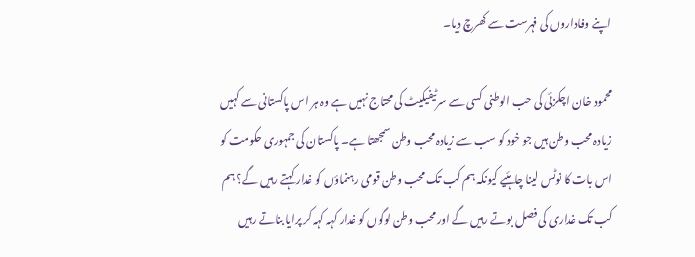اپنے وفاداروں کی فہرست سے کھرچ دیا۔

محمود خان اچکزئی کی حب الوطنی کسی سے سرٹیفیکیٹ کی محتاج نہیں ہے وہ ہر اس پاکستانی سے کہیں زیادہ محب وطن ہیں جو خود کو سب سے زیادہ محب وطن سمجھتا ہے۔ پاکستان کی جمہوری حکومت کو اس بات کا نوٹس لینا چاہئیے کیونکہ ہم کب تک محب وطن قومی رہنماؤں کو غدار کہتے رہیں گے؟ ہم کب تک غداری کی فصل بوتے رہیں گے اور محب وطن لوگوں کو غدار کہہ کہہ کر پرایا بناتے رہیں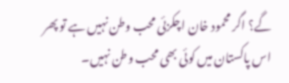گے؟ اگر محمود خان اچکزئی محب وطن نہیں ہے تو پھر اس پاکستان میں کوئی بھی محب وطن نہیں۔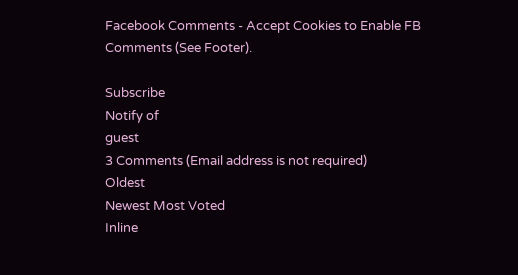Facebook Comments - Accept Cookies to Enable FB Comments (See Footer).

Subscribe
Notify of
guest
3 Comments (Email address is not required)
Oldest
Newest Most Voted
Inline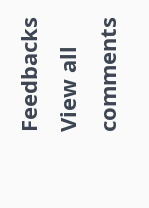Feedbacks
View all comments